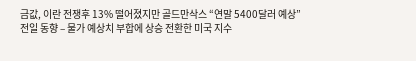금값, 이란 전쟁후 13% 떨어졌지만 골드만삭스 “연말 5400달러 예상”
전일 동향 – 물가 예상치 부합에 상승 전환한 미국 지수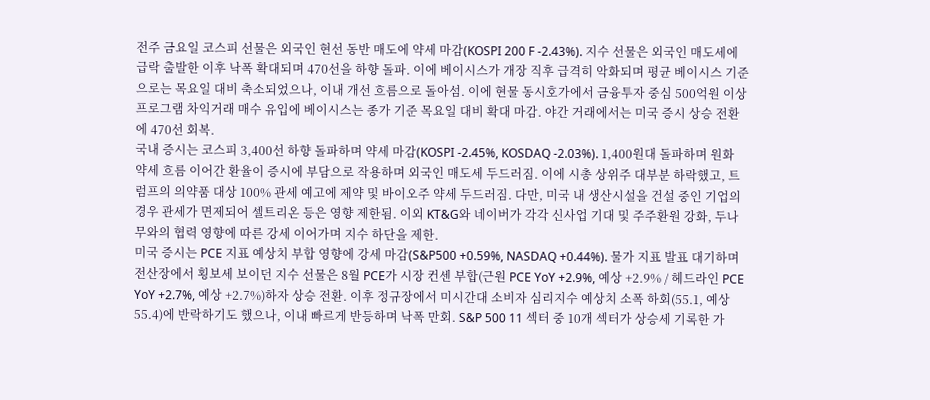전주 금요일 코스피 선물은 외국인 현선 동반 매도에 약세 마감(KOSPI 200 F -2.43%). 지수 선물은 외국인 매도세에 급락 출발한 이후 낙폭 확대되며 470선을 하향 돌파. 이에 베이시스가 개장 직후 급격히 악화되며 평균 베이시스 기준으로는 목요일 대비 축소되었으나, 이내 개선 흐름으로 돌아섬. 이에 현물 동시호가에서 금융투자 중심 500억원 이상 프로그램 차익거래 매수 유입에 베이시스는 종가 기준 목요일 대비 확대 마감. 야간 거래에서는 미국 증시 상승 전환에 470선 회복.
국내 증시는 코스피 3,400선 하향 돌파하며 약세 마감(KOSPI -2.45%, KOSDAQ -2.03%). 1,400원대 돌파하며 원화 약세 흐름 이어간 환율이 증시에 부담으로 작용하며 외국인 매도세 두드러짐. 이에 시총 상위주 대부분 하락했고, 트럼프의 의약품 대상 100% 관세 예고에 제약 및 바이오주 약세 두드러짐. 다만, 미국 내 생산시설을 건설 중인 기업의 경우 관세가 면제되어 셀트리온 등은 영향 제한됨. 이외 KT&G와 네이버가 각각 신사업 기대 및 주주환원 강화, 두나무와의 협력 영향에 따른 강세 이어가며 지수 하단을 제한.
미국 증시는 PCE 지표 예상치 부합 영향에 강세 마감(S&P500 +0.59%, NASDAQ +0.44%). 물가 지표 발표 대기하며 전산장에서 횡보세 보이던 지수 선물은 8월 PCE가 시장 컨센 부합(근원 PCE YoY +2.9%, 예상 +2.9% / 헤드라인 PCE YoY +2.7%, 예상 +2.7%)하자 상승 전환. 이후 정규장에서 미시간대 소비자 심리지수 예상치 소폭 하회(55.1, 예상 55.4)에 반락하기도 했으나, 이내 빠르게 반등하며 낙폭 만회. S&P 500 11 섹터 중 10개 섹터가 상승세 기록한 가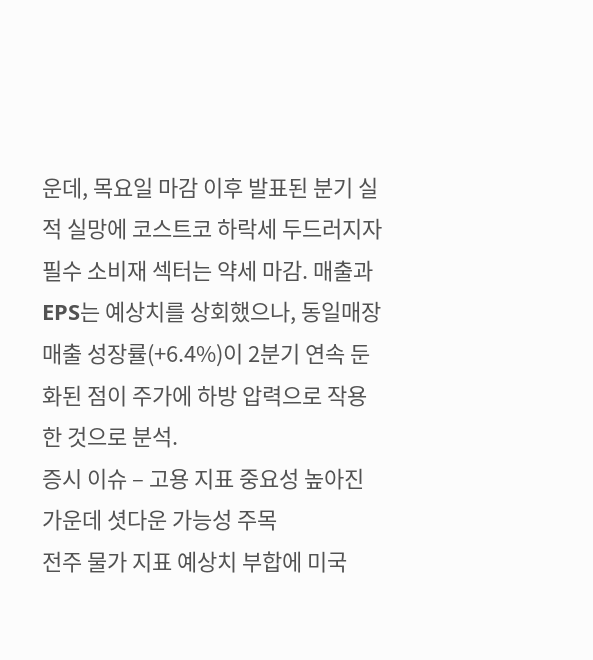운데, 목요일 마감 이후 발표된 분기 실적 실망에 코스트코 하락세 두드러지자 필수 소비재 섹터는 약세 마감. 매출과 EPS는 예상치를 상회했으나, 동일매장 매출 성장률(+6.4%)이 2분기 연속 둔화된 점이 주가에 하방 압력으로 작용한 것으로 분석.
증시 이슈 – 고용 지표 중요성 높아진 가운데 셧다운 가능성 주목
전주 물가 지표 예상치 부합에 미국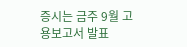증시는 금주 9월 고용보고서 발표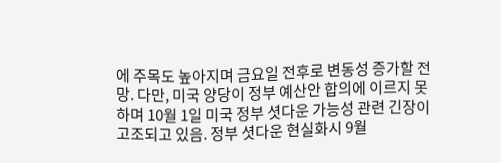에 주목도 높아지며 금요일 전후로 변동성 증가할 전망. 다만, 미국 양당이 정부 예산안 합의에 이르지 못하며 10월 1일 미국 정부 셧다운 가능성 관련 긴장이 고조되고 있음. 정부 셧다운 현실화시 9월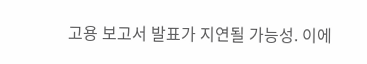고용 보고서 발표가 지연될 가능성. 이에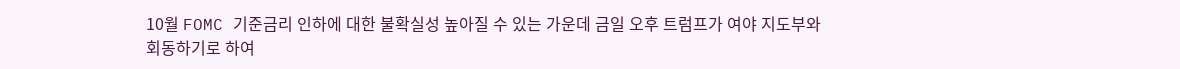10월 FOMC 기준금리 인하에 대한 불확실성 높아질 수 있는 가운데 금일 오후 트럼프가 여야 지도부와 회동하기로 하여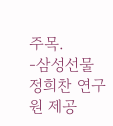주목.
-삼성선물 정희찬 연구원 제공